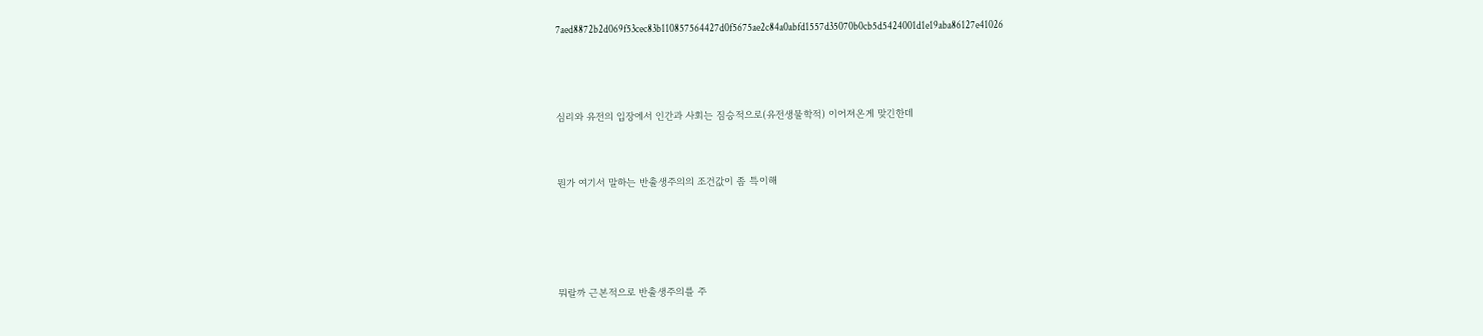7aed8872b2d069f53cec83b110857564427d0f5675ae2c84a0abfd1557d35070b0cb5d5424001d1e19aba86127e41026



심리와 유전의 입장에서 인간과 사회는 짐승적으로(유전생물학적) 이어져온게 맞긴한데


뭔가 여기서 말하는 반출생주의의 조건값이 좀 특이해




뭐랄까 근본적으로 반출생주의를 주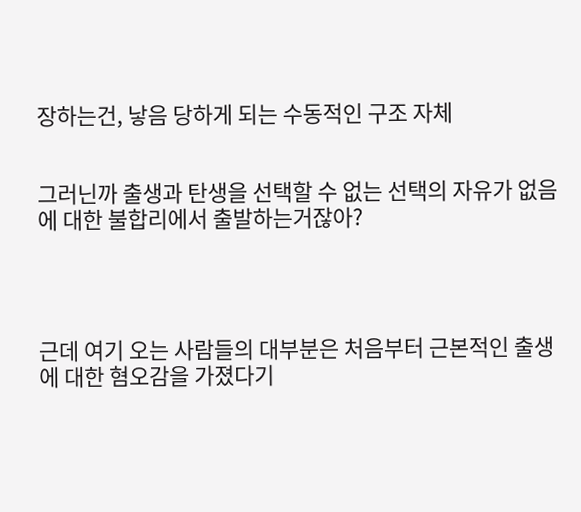장하는건, 낳음 당하게 되는 수동적인 구조 자체


그러닌까 출생과 탄생을 선택할 수 없는 선택의 자유가 없음에 대한 불합리에서 출발하는거잖아?




근데 여기 오는 사람들의 대부분은 처음부터 근본적인 출생에 대한 혐오감을 가졌다기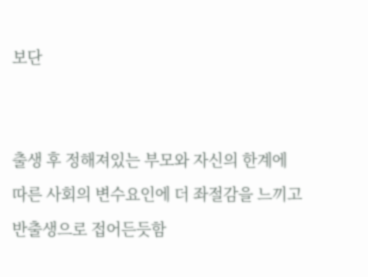보단


출생 후 정해져있는 부모와 자신의 한계에 따른 사회의 변수요인에 더 좌절감을 느끼고 반출생으로 접어든듯함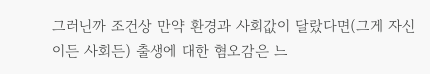그러닌까 조건상 만약 환경과 사회값이 달랐다면(그게 자신이든 사회든) 출생에 대한 혐오감은 느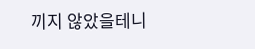끼지 않았을테니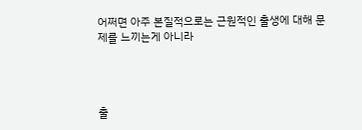어쩌면 아주 본질적으로는 근원적인 출생에 대해 문제를 느끼는게 아니라




출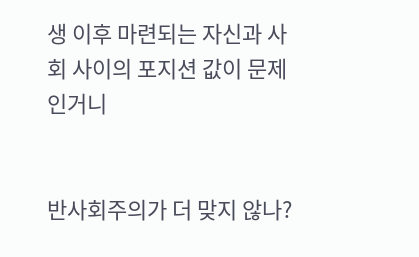생 이후 마련되는 자신과 사회 사이의 포지션 값이 문제인거니


반사회주의가 더 맞지 않나?